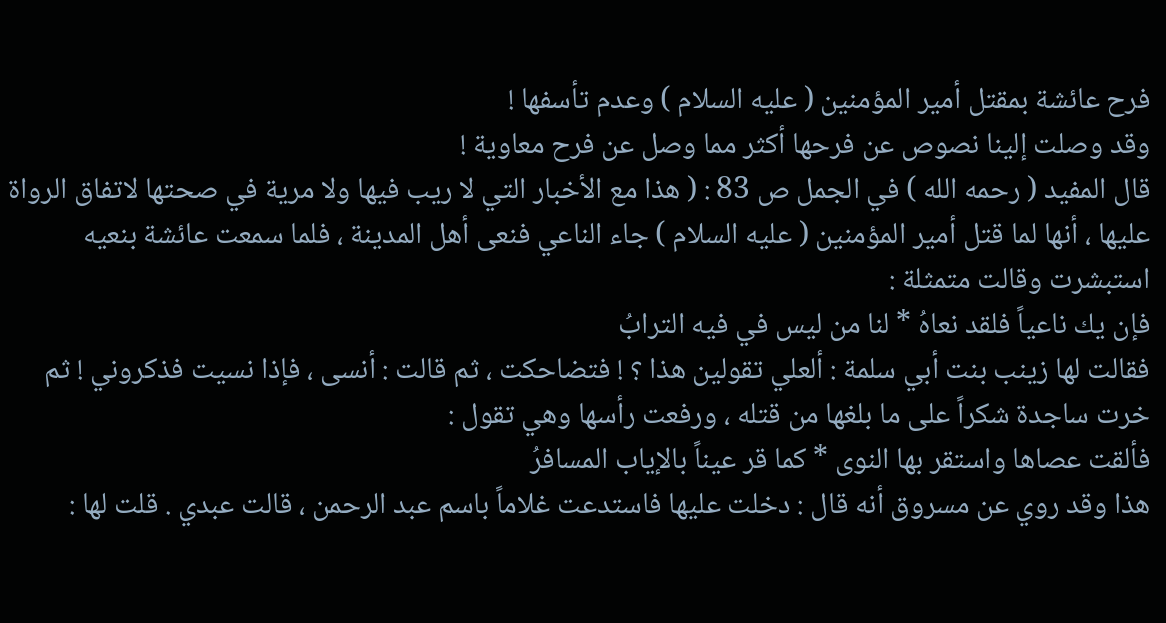فرح عائشة بمقتل أمير المؤمنين ( عليه السلام ) وعدم تأسفها !
وقد وصلت إلينا نصوص عن فرحها أكثر مما وصل عن فرح معاوية !
قال المفيد ( رحمه الله ) في الجمل ص 83 : ( هذا مع الأخبار التي لا ريب فيها ولا مرية في صحتها لاتفاق الرواة عليها ، أنها لما قتل أمير المؤمنين ( عليه السلام ) جاء الناعي فنعى أهل المدينة ، فلما سمعت عائشة بنعيه استبشرت وقالت متمثلة :
فإن يك ناعياً فلقد نعاهُ * لنا من ليس في فيه الترابُ
فقالت لها زينب بنت أبي سلمة : ألعلي تقولين هذا ؟ ! فتضاحكت ، ثم قالت : أنسى ، فإذا نسيت فذكروني ! ثم خرت ساجدة شكراً على ما بلغها من قتله ، ورفعت رأسها وهي تقول :
فألقت عصاها واستقر بها النوى * كما قر عيناً بالإياب المسافرُ
هذا وقد روي عن مسروق أنه قال : دخلت عليها فاستدعت غلاماً باسم عبد الرحمن ، قالت عبدي . قلت لها :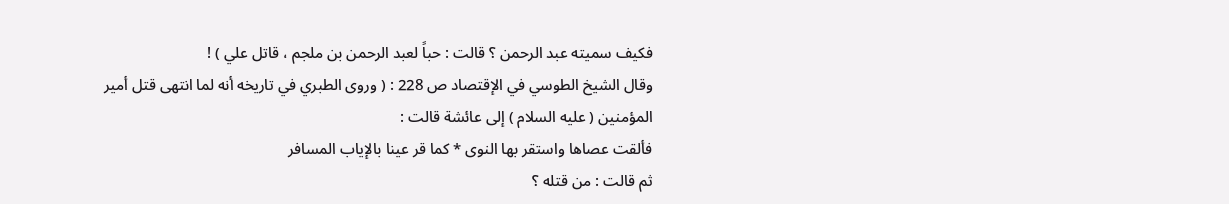فكيف سميته عبد الرحمن ؟ قالت : حباً لعبد الرحمن بن ملجم ، قاتل علي ) !
وقال الشيخ الطوسي في الإقتصاد ص 228 : ( وروى الطبري في تاريخه أنه لما انتهى قتل أمير المؤمنين ( عليه السلام ) إلى عائشة قالت :
فألقت عصاها واستقر بها النوى * كما قر عينا بالإياب المسافر
ثم قالت : من قتله ؟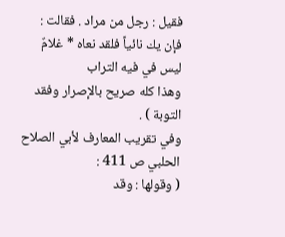فقيل : رجل من مراد . فقالت :
فإن يك نائياً فلقد نعاه * غلامٌ ليس في فيه التراب
وهذا كله صريح بالإصرار وفقد التوبة ) .
وفي تقريب المعارف لأبي الصلاح الحلبي ص 411 :
( وقولها : وقد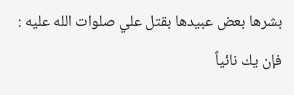بشرها بعض عبيدها بقتل علي صلوات الله عليه :
فإن يك نائياً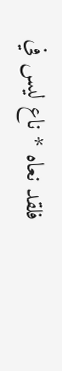فلقد نعاه * ناع ليس في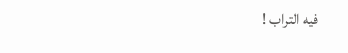فيه التراب !